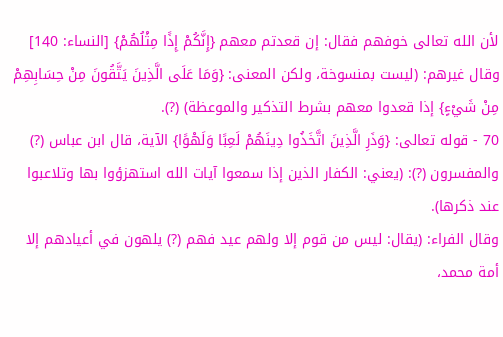لأن الله تعالى خوفهم فقال: إن قعدتم معهم {إِنَّكُمْ إِذًا مِثْلُهُمْ} [النساء: 140] وقال غيرهم: (ليست بمنسوخة، ولكن المعنى: {وَمَا عَلَى الَّذِينَ يَتَّقُونَ مِنْ حِسَابِهِمْ مِنْ شَيْءٍ} إذا قعدوا معهم بشرط التذكير والموعظة) (?).
70 - قوله تعالى: {وَذَرِ الَّذِينَ اتَّخَذُوا دِينَهُمْ لَعِبًا وَلَهْوًا} الآية، قال ابن عباس (?) والمفسرون (?): (يعني: الكفار الذين إذا سمعوا آيات الله استهزؤوا بها وتلاعبوا عند ذكرها).
وقال الفراء: (يقال: ليس من قوم إلا ولهم عيد فهم (?) يلهون في أعيادهم إلا أمة محمد،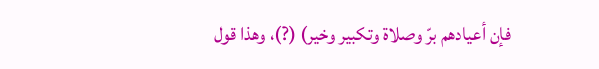فإن أعيادهم برّ وصلاة وتكبير وخير) (?)، وهذا قول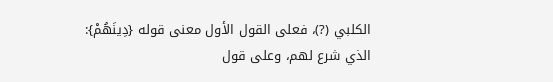الكلبي (?)، فعلى القول الأول معنى قوله {دِينَهُمْ}: الذي شرع لهم، وعلى قول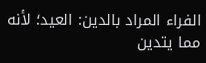الفراء المراد بالدين: العيد؛ لأنه مما يتدين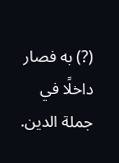(?) به فصار داخلًا في جملة الدين.